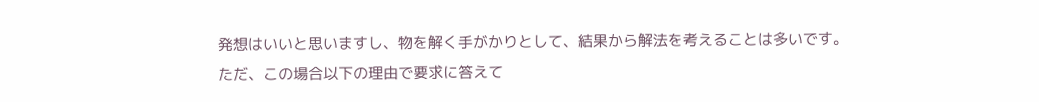発想はいいと思いますし、物を解く手がかりとして、結果から解法を考えることは多いです。
ただ、この場合以下の理由で要求に答えて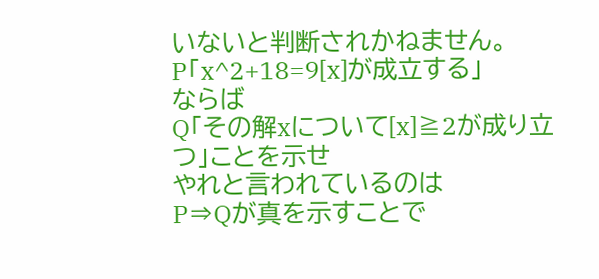いないと判断されかねません。
P「x^2+18=9[x]が成立する」
ならば
Q「その解xについて[x]≧2が成り立つ」ことを示せ
やれと言われているのは
P⇒Qが真を示すことで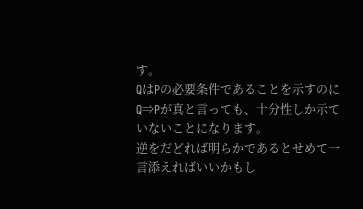す。
QはPの必要条件であることを示すのに
Q⇒Pが真と言っても、十分性しか示ていないことになります。
逆をだどれば明らかであるとせめて一言添えればいいかもし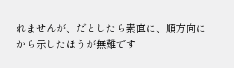れませんが、だとしたら素直に、順方向にから示したほうが無難です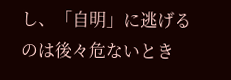し、「自明」に逃げるのは後々危ないとき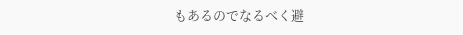もあるのでなるべく避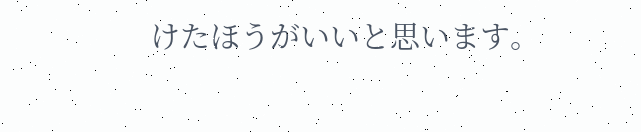けたほうがいいと思います。